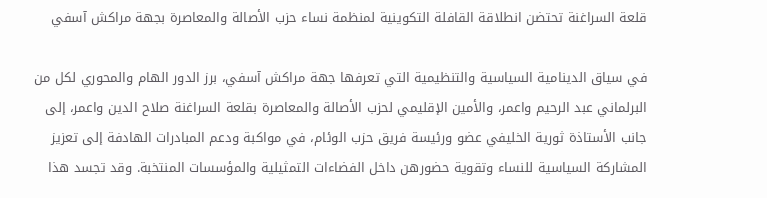قلعة السراغنة تحتضن انطلاقة القافلة التكوينية لمنظمة نساء حزب الأصالة والمعاصرة بجهة مراكش آسفي

في سياق الدينامية السياسية والتنظيمية التي تعرفها جهة مراكش آسفي، برز الدور الهام والمحوري لكل من البرلماني عبد الرحيم واعمر، والأمين الإقليمي لحزب الأصالة والمعاصرة بقلعة السراغنة صلاح الدين واعمر، إلى جانب الأستاذة ثورية الخليفي عضو ورئيسة فريق حزب الوئام، في مواكبة ودعم المبادرات الهادفة إلى تعزيز المشاركة السياسية للنساء وتقوية حضورهن داخل الفضاءات التمثيلية والمؤسسات المنتخبة. وقد تجسد هذا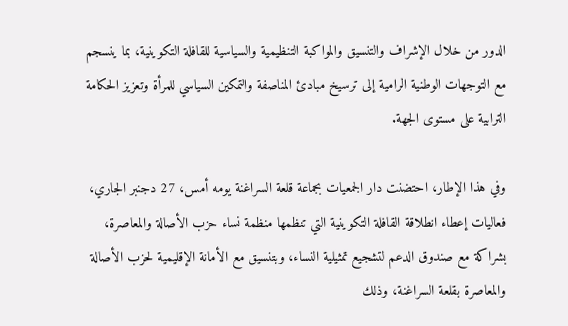الدور من خلال الإشراف والتنسيق والمواكبة التنظيمية والسياسية للقافلة التكوينية، بما ينسجم مع التوجهات الوطنية الرامية إلى ترسيخ مبادئ المناصفة والتمكين السياسي للمرأة وتعزيز الحكامة الترابية على مستوى الجهة.

وفي هذا الإطار، احتضنت دار الجمعيات بجماعة قلعة السراغنة يومه أمس، 27 دجنبر الجاري، فعاليات إعطاء انطلاقة القافلة التكوينية التي تنظمها منظمة نساء حزب الأصالة والمعاصرة، بشراكة مع صندوق الدعم لتشجيع تمثيلية النساء، وبتنسيق مع الأمانة الإقليمية لحزب الأصالة والمعاصرة بقلعة السراغنة، وذلك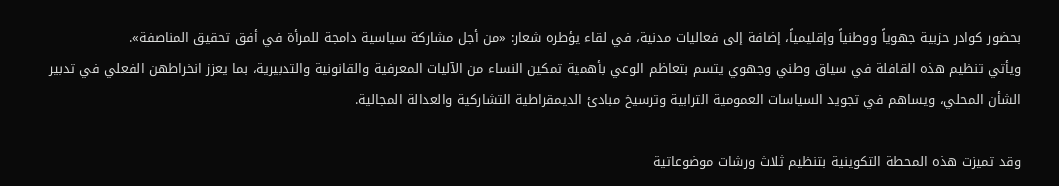بحضور كوادر حزبية جهوياً ووطنياً وإقليمياً، إضافة إلى فعاليات مدنية، في لقاء يؤطره شعار: «من أجل مشاركة سياسية دامجة للمرأة في أفق تحقيق المناصفة».
ويأتي تنظيم هذه القافلة في سياق وطني وجهوي يتسم بتعاظم الوعي بأهمية تمكين النساء من الآليات المعرفية والقانونية والتدبيرية، بما يعزز انخراطهن الفعلي في تدبير الشأن المحلي، ويساهم في تجويد السياسات العمومية الترابية وترسيخ مبادئ الديمقراطية التشاركية والعدالة المجالية.

وقد تميزت هذه المحطة التكوينية بتنظيم ثلاث ورشات موضوعاتية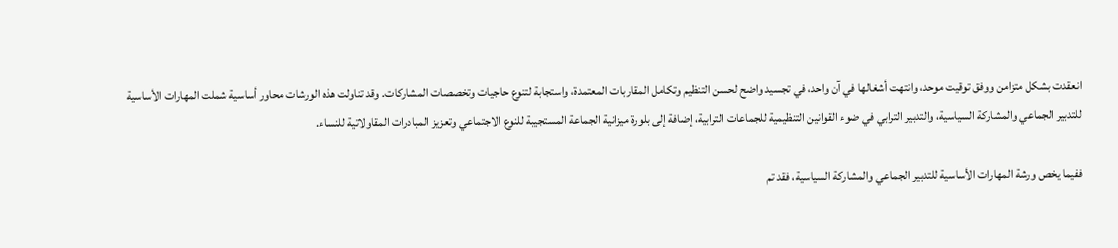انعقدت بشكل متزامن ووفق توقيت موحد، وانتهت أشغالها في آن واحد، في تجسيد واضح لحسن التنظيم وتكامل المقاربات المعتمدة، واستجابة لتنوع حاجيات وتخصصات المشاركات. وقد تناولت هذه الورشات محاور أساسية شملت المهارات الأساسية للتدبير الجماعي والمشاركة السياسية، والتدبير الترابي في ضوء القوانين التنظيمية للجماعات الترابية، إضافة إلى بلورة ميزانية الجماعة المستجيبة للنوع الاجتماعي وتعزيز المبادرات المقاولاتية للنساء.

ففيما يخص ورشة المهارات الأساسية للتدبير الجماعي والمشاركة السياسية، فقد تم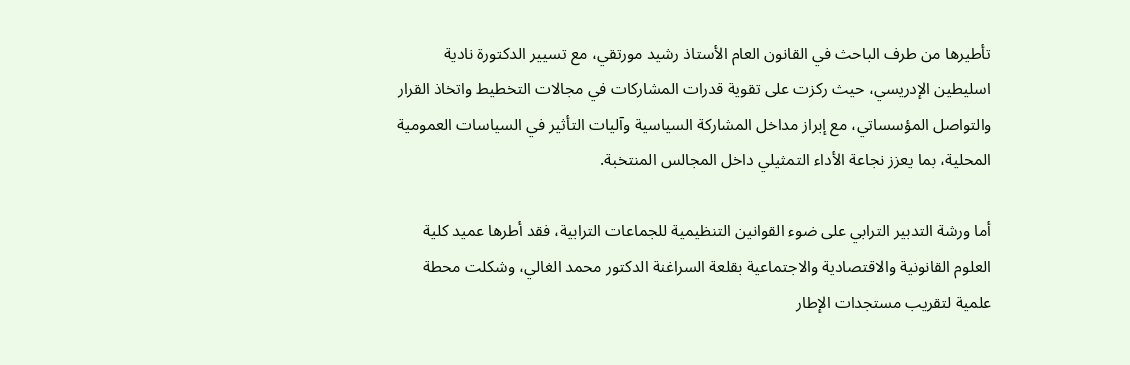تأطيرها من طرف الباحث في القانون العام الأستاذ رشيد مورتقي، مع تسيير الدكتورة نادية اسليطين الإدريسي، حيث ركزت على تقوية قدرات المشاركات في مجالات التخطيط واتخاذ القرار والتواصل المؤسساتي، مع إبراز مداخل المشاركة السياسية وآليات التأثير في السياسات العمومية المحلية، بما يعزز نجاعة الأداء التمثيلي داخل المجالس المنتخبة.

أما ورشة التدبير الترابي على ضوء القوانين التنظيمية للجماعات الترابية، فقد أطرها عميد كلية العلوم القانونية والاقتصادية والاجتماعية بقلعة السراغنة الدكتور محمد الغالي، وشكلت محطة علمية لتقريب مستجدات الإطار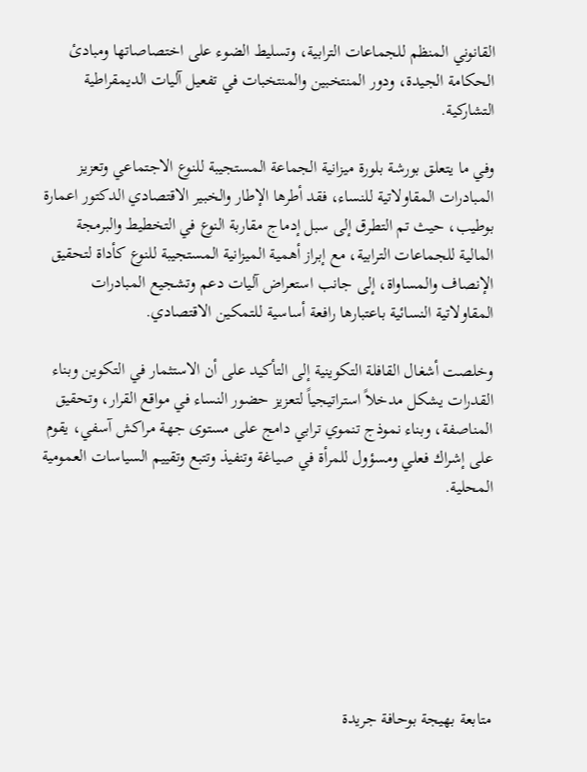القانوني المنظم للجماعات الترابية، وتسليط الضوء على اختصاصاتها ومبادئ الحكامة الجيدة، ودور المنتخبين والمنتخبات في تفعيل آليات الديمقراطية التشاركية.

وفي ما يتعلق بورشة بلورة ميزانية الجماعة المستجيبة للنوع الاجتماعي وتعزيز المبادرات المقاولاتية للنساء، فقد أطرها الإطار والخبير الاقتصادي الدكتور اعمارة بوطيب، حيث تم التطرق إلى سبل إدماج مقاربة النوع في التخطيط والبرمجة المالية للجماعات الترابية، مع إبراز أهمية الميزانية المستجيبة للنوع كأداة لتحقيق الإنصاف والمساواة، إلى جانب استعراض آليات دعم وتشجيع المبادرات المقاولاتية النسائية باعتبارها رافعة أساسية للتمكين الاقتصادي.

وخلصت أشغال القافلة التكوينية إلى التأكيد على أن الاستثمار في التكوين وبناء القدرات يشكل مدخلاً استراتيجياً لتعزيز حضور النساء في مواقع القرار، وتحقيق المناصفة، وبناء نموذج تنموي ترابي دامج على مستوى جهة مراكش آسفي، يقوم على إشراك فعلي ومسؤول للمرأة في صياغة وتنفيذ وتتبع وتقييم السياسات العمومية المحلية.







متابعة بهيجة بوحافة جريدة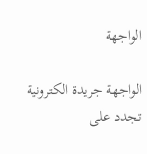الواجهة

الواجهة جريدة الكترونية تجدد على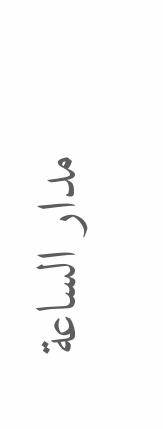مدار الساعة